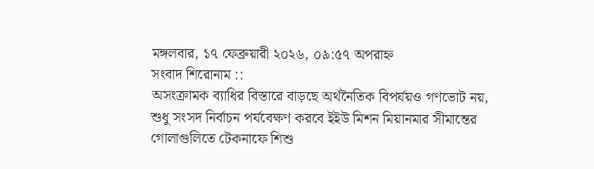মঙ্গলবার, ১৭ ফেব্রুয়ারী ২০২৬, ০৯:৫৭ অপরাহ্ন
সংবাদ শিরোনাম ::
অসংক্রামক ব্যাধির বিস্তারে বাড়ছে অর্থনৈতিক বিপর্যয়ও গণভোট নয়, শুধু সংসদ নির্বাচন পর্যবেক্ষণ করবে ইইউ মিশন মিয়ানমার সীমান্তের গোলাগুলিতে টেকনাফে শিশু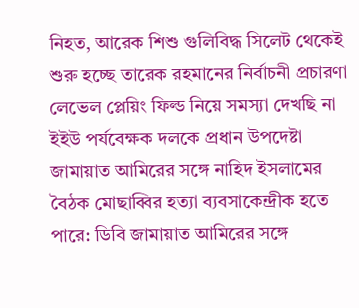নিহত, আরেক শিশু গুলিবিদ্ধ সিলেট থেকেই শুরু হচ্ছে তারেক রহমানের নির্বাচনী প্রচারণা লেভেল প্লেয়িং ফিল্ড নিয়ে সমস্যা দেখছি না ইইউ পর্যবেক্ষক দলকে প্রধান উপদেষ্টা জামায়াত আমিরের সঙ্গে নাহিদ ইসলামের বৈঠক মোছাব্বির হত্যা ব্যবসাকেন্দ্রীক হতে পারে: ডিবি জামায়াত আমিরের সঙ্গে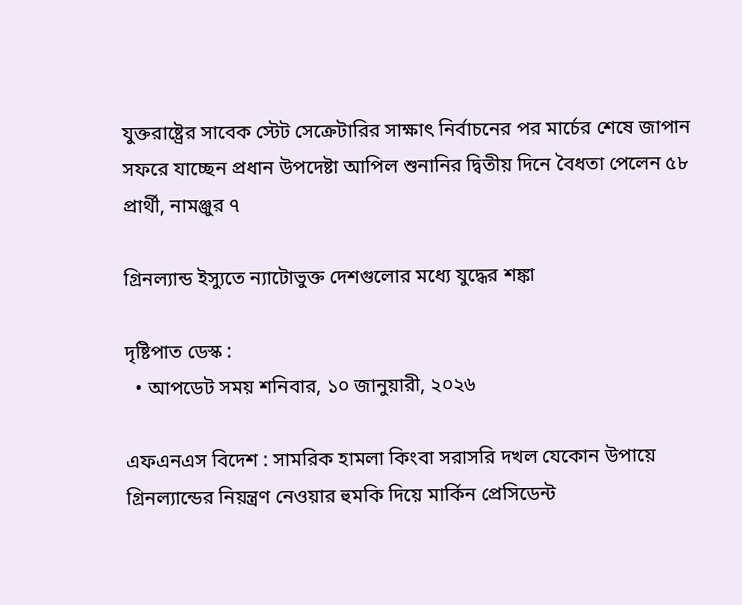যুক্তরাষ্ট্রের সাবেক স্টেট সেক্রেটারির সাক্ষাৎ নির্বাচনের পর মার্চের শেষে জাপান সফরে যাচ্ছেন প্রধান উপদেষ্টা আপিল শুনানির দ্বিতীয় দিনে বৈধতা পেলেন ৫৮ প্রার্থী, নামঞ্জুর ৭

গ্রিনল্যান্ড ইস্যুতে ন্যাটোভুক্ত দেশগুলোর মধ্যে যুদ্ধের শঙ্কা

দৃষ্টিপাত ডেস্ক :
  • আপডেট সময় শনিবার, ১০ জানুয়ারী, ২০২৬

এফএনএস বিদেশ : সামরিক হামলা কিংবা সরাসরি দখল যেকোন উপায়ে গ্রিনল্যান্ডের নিয়ন্ত্রণ নেওয়ার হুমকি দিয়ে মার্কিন প্রেসিডেন্ট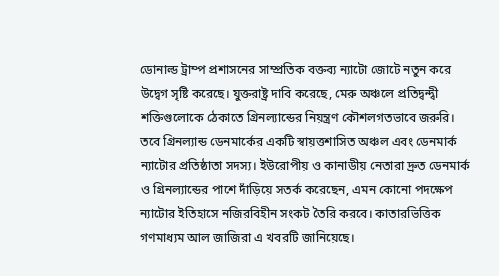ডোনাল্ড ট্রাম্প প্রশাসনের সাম্প্রতিক বক্তব্য ন্যাটো জোটে নতুন করে উদ্বেগ সৃষ্টি করেছে। যুক্তরাষ্ট্র দাবি করেছে, মেরু অঞ্চলে প্রতিদ্বন্দ্বী শক্তিগুলোকে ঠেকাতে গ্রিনল্যান্ডের নিয়ন্ত্রণ কৌশলগতভাবে জরুরি। তবে গ্রিনল্যান্ড ডেনমার্কের একটি স্বায়ত্তশাসিত অঞ্চল এবং ডেনমার্ক ন্যাটোর প্রতিষ্ঠাতা সদস্য। ইউরোপীয় ও কানাডীয় নেতারা দ্রুত ডেনমার্ক ও গ্রিনল্যান্ডের পাশে দাঁড়িয়ে সতর্ক করেছেন, এমন কোনো পদক্ষেপ ন্যাটোর ইতিহাসে নজিরবিহীন সংকট তৈরি করবে। কাতারভিত্তিক গণমাধ্যম আল জাজিরা এ খবরটি জানিয়েছে।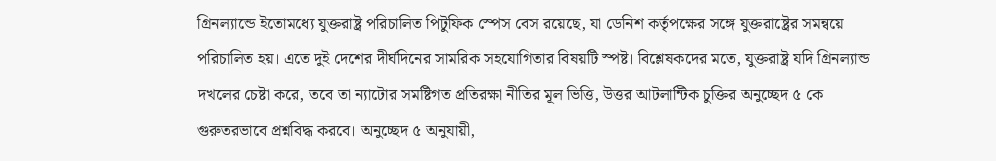গ্রিনল্যান্ডে ইতোমধ্যে যুক্তরাষ্ট্র পরিচালিত পিটুফিক স্পেস বেস রয়েছে, যা ডেনিশ কর্তৃপক্ষের সঙ্গে যুক্তরাষ্ট্রের সমন্বয়ে পরিচালিত হয়। এতে দুই দেশের দীর্ঘদিনের সামরিক সহযোগিতার বিষয়টি স্পষ্ট। বিশ্লেষকদের মতে, যুক্তরাষ্ট্র যদি গ্রিনল্যান্ড দখলের চেষ্টা করে, তবে তা ন্যাটোর সমষ্টিগত প্রতিরক্ষা নীতির মূল ভিত্তি, উত্তর আটলান্টিক চুক্তির অনুচ্ছেদ ৫ কে গুরুতরভাবে প্রশ্নবিদ্ধ করবে। অনুচ্ছেদ ৫ অনুযায়ী,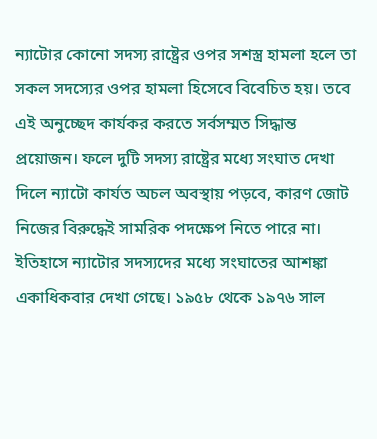ন্যাটোর কোনো সদস্য রাষ্ট্রের ওপর সশস্ত্র হামলা হলে তা সকল সদস্যের ওপর হামলা হিসেবে বিবেচিত হয়। তবে এই অনুচ্ছেদ কার্যকর করতে সর্বসম্মত সিদ্ধান্ত প্রয়োজন। ফলে দুটি সদস্য রাষ্ট্রের মধ্যে সংঘাত দেখা দিলে ন্যাটো কার্যত অচল অবস্থায় পড়বে, কারণ জোট নিজের বিরুদ্ধেই সামরিক পদক্ষেপ নিতে পারে না। ইতিহাসে ন্যাটোর সদস্যদের মধ্যে সংঘাতের আশঙ্কা একাধিকবার দেখা গেছে। ১৯৫৮ থেকে ১৯৭৬ সাল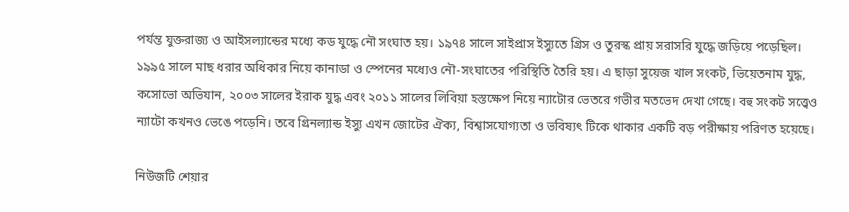পর্যন্ত যুক্তরাজ্য ও আইসল্যান্ডের মধ্যে কড যুদ্ধে নৌ সংঘাত হয়। ১৯৭৪ সালে সাইপ্রাস ইস্যুতে গ্রিস ও তুরস্ক প্রায় সরাসরি যুদ্ধে জড়িয়ে পড়েছিল। ১৯৯৫ সালে মাছ ধরার অধিকার নিয়ে কানাডা ও স্পেনের মধ্যেও নৌ-সংঘাতের পরিস্থিতি তৈরি হয়। এ ছাড়া সুয়েজ খাল সংকট, ভিয়েতনাম যুদ্ধ, কসোভো অভিযান, ২০০৩ সালের ইরাক যুদ্ধ এবং ২০১১ সালের লিবিয়া হস্তক্ষেপ নিয়ে ন্যাটোর ভেতরে গভীর মতভেদ দেখা গেছে। বহু সংকট সত্ত্বেও ন্যাটো কখনও ভেঙে পড়েনি। তবে গ্রিনল্যান্ড ইস্যু এখন জোটের ঐক্য, বিশ্বাসযোগ্যতা ও ভবিষ্যৎ টিকে থাকার একটি বড় পরীক্ষায় পরিণত হয়েছে।

নিউজটি শেয়ার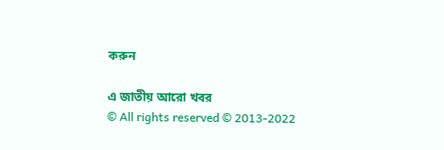করুন

এ জাতীয় আরো খবর
© All rights reserved © 2013-2022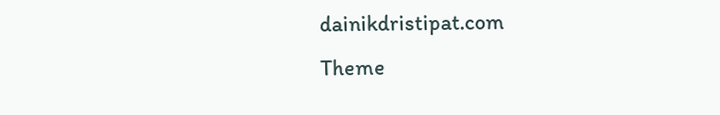dainikdristipat.com
Theme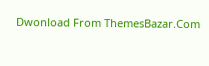Dwonload From ThemesBazar.Com